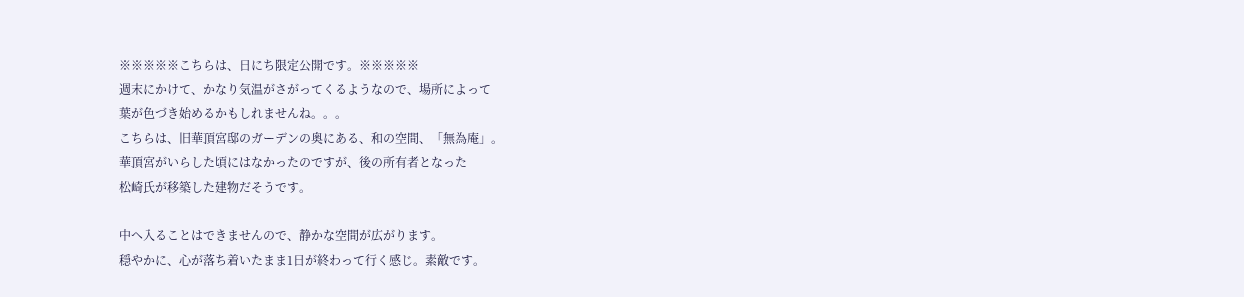※※※※※こちらは、日にち限定公開です。※※※※※
週末にかけて、かなり気温がさがってくるようなので、場所によって
葉が色づき始めるかもしれませんね。。。
こちらは、旧華頂宮邸のガーデンの奥にある、和の空間、「無為庵」。
華頂宮がいらした頃にはなかったのですが、後の所有者となった
松崎氏が移築した建物だそうです。

中へ入ることはできませんので、静かな空間が広がります。
穏やかに、心が落ち着いたまま1日が終わって行く感じ。素敵です。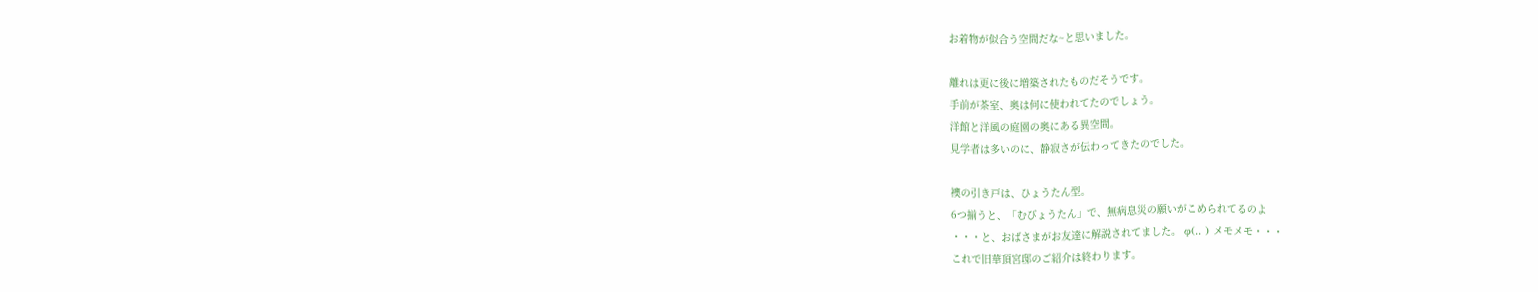お着物が似合う空間だな~と思いました。

離れは更に後に増築されたものだそうです。
手前が茶室、奥は何に使われてたのでしょう。
洋館と洋風の庭園の奥にある異空間。
見学者は多いのに、静寂さが伝わってきたのでした。

襖の引き戸は、ひょうたん型。
6つ揃うと、「むびょうたん」で、無病息災の願いがこめられてるのよ
・・・と、おばさまがお友達に解説されてました。 φ(.. ) メモメモ・・・
これで旧華頂宮邸のご紹介は終わります。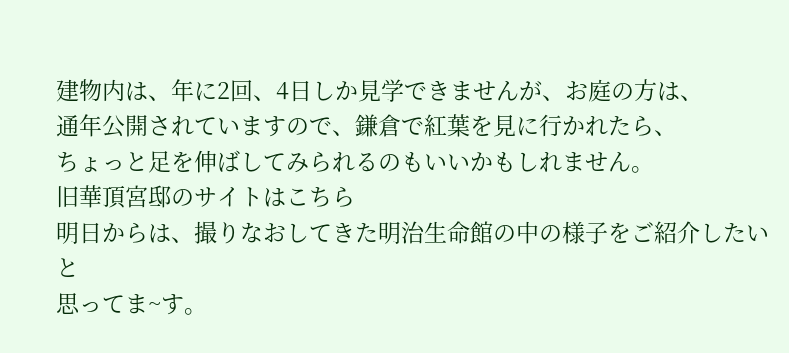建物内は、年に2回、4日しか見学できませんが、お庭の方は、
通年公開されていますので、鎌倉で紅葉を見に行かれたら、
ちょっと足を伸ばしてみられるのもいいかもしれません。
旧華頂宮邸のサイトはこちら
明日からは、撮りなおしてきた明治生命館の中の様子をご紹介したいと
思ってま~す。